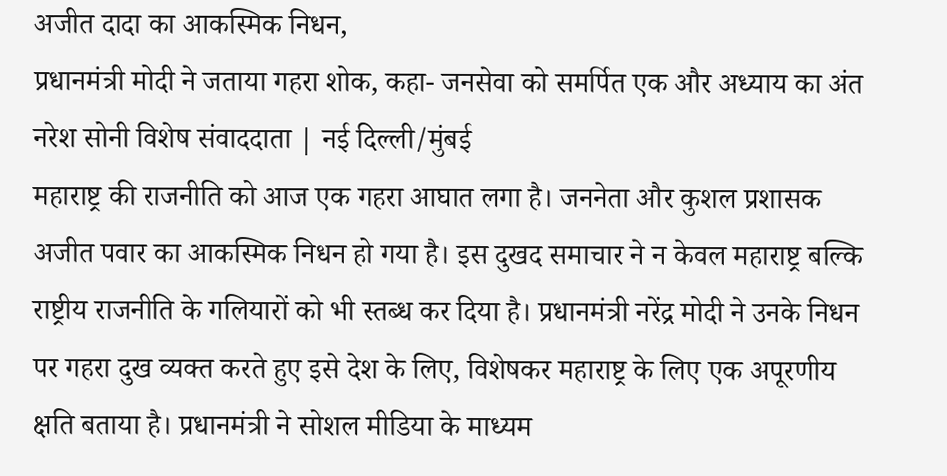अजीत दादा का आकस्मिक निधन,
प्रधानमंत्री मोदी ने जताया गहरा शोक, कहा- जनसेवा को समर्पित एक और अध्याय का अंत
नरेश सोनी विशेष संवाददाता | नई दिल्ली/मुंबई
महाराष्ट्र की राजनीति को आज एक गहरा आघात लगा है। जननेता और कुशल प्रशासक अजीत पवार का आकस्मिक निधन हो गया है। इस दुखद समाचार ने न केवल महाराष्ट्र बल्कि राष्ट्रीय राजनीति के गलियारों को भी स्तब्ध कर दिया है। प्रधानमंत्री नरेंद्र मोदी ने उनके निधन पर गहरा दुख व्यक्त करते हुए इसे देश के लिए, विशेषकर महाराष्ट्र के लिए एक अपूरणीय क्षति बताया है। प्रधानमंत्री ने सोशल मीडिया के माध्यम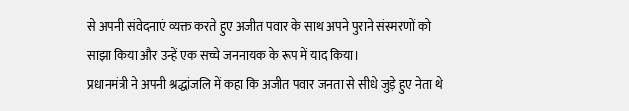से अपनी संवेदनाएं व्यक्त करते हुए अजीत पवार के साथ अपने पुराने संस्मरणों को साझा किया और उन्हें एक सच्चे जननायक के रूप में याद किया।
प्रधानमंत्री ने अपनी श्रद्धांजलि में कहा कि अजीत पवार जनता से सीधे जुड़े हुए नेता थे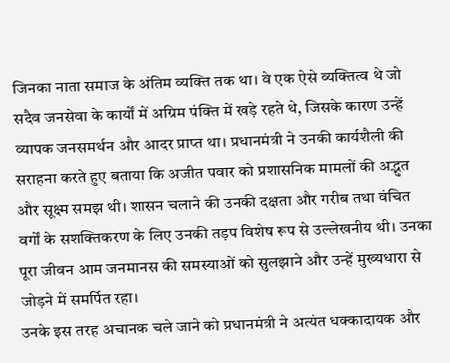जिनका नाता समाज के अंतिम व्यक्ति तक था। वे एक ऐसे व्यक्तित्व थे जो सदैव जनसेवा के कार्यों में अग्रिम पंक्ति में खड़े रहते थे, जिसके कारण उन्हें व्यापक जनसमर्थन और आदर प्राप्त था। प्रधानमंत्री ने उनकी कार्यशैली की सराहना करते हुए बताया कि अजीत पवार को प्रशासनिक मामलों की अद्भुत और सूक्ष्म समझ थी। शासन चलाने की उनकी दक्षता और गरीब तथा वंचित वर्गों के सशक्तिकरण के लिए उनकी तड़प विशेष रूप से उल्लेखनीय थी। उनका पूरा जीवन आम जनमानस की समस्याओं को सुलझाने और उन्हें मुख्यधारा से जोड़ने में समर्पित रहा।
उनके इस तरह अचानक चले जाने को प्रधानमंत्री ने अत्यंत धक्कादायक और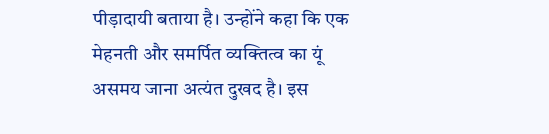पीड़ादायी बताया है। उन्होंने कहा कि एक मेहनती और समर्पित व्यक्तित्व का यूं असमय जाना अत्यंत दुखद है। इस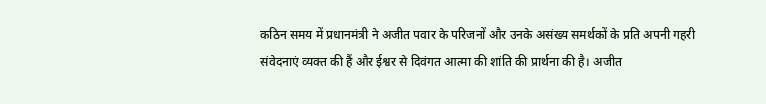कठिन समय में प्रधानमंत्री ने अजीत पवार के परिजनों और उनके असंख्य समर्थकों के प्रति अपनी गहरी संवेदनाएं व्यक्त की हैं और ईश्वर से दिवंगत आत्मा की शांति की प्रार्थना की है। अजीत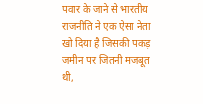पवार के जाने से भारतीय राजनीति ने एक ऐसा नेता खो दिया है जिसकी पकड़ जमीन पर जितनी मजबूत थी,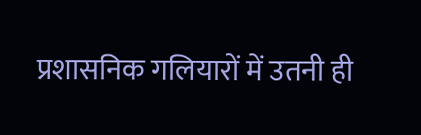प्रशासनिक गलियारों में उतनी ही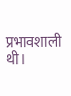प्रभावशाली थी।